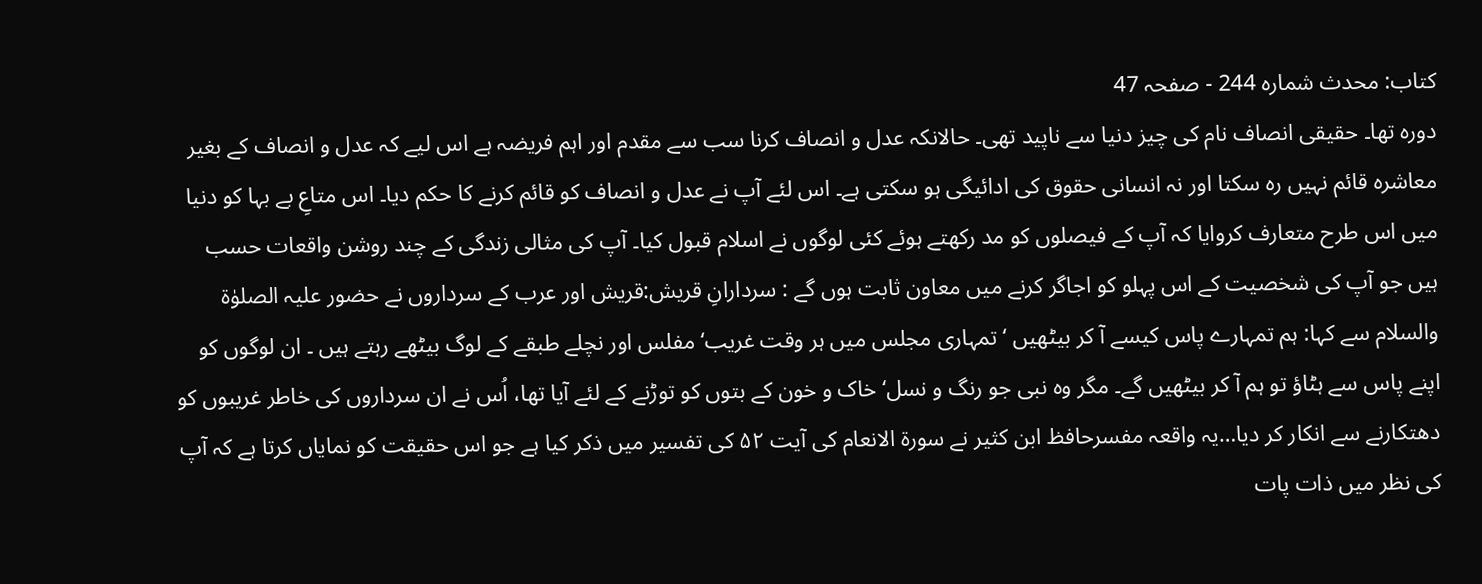کتاب: محدث شمارہ 244 - صفحہ 47
دورہ تھا۔ حقیقی انصاف نام کی چیز دنیا سے ناپید تھی۔ حالانکہ عدل و انصاف کرنا سب سے مقدم اور اہم فریضہ ہے اس لیے کہ عدل و انصاف کے بغیر معاشرہ قائم نہیں رہ سکتا اور نہ انسانی حقوق کی ادائیگی ہو سکتی ہے۔ اس لئے آپ نے عدل و انصاف کو قائم کرنے کا حکم دیا۔ اس متاعِ بے بہا کو دنیا میں اس طرح متعارف کروایا کہ آپ کے فیصلوں کو مد رکھتے ہوئے کئی لوگوں نے اسلام قبول کیا۔ آپ کی مثالی زندگی کے چند روشن واقعات حسب ہیں جو آپ کی شخصیت کے اس پہلو کو اجاگر کرنے میں معاون ثابت ہوں گے : سردارانِ قریش:قریش اور عرب کے سرداروں نے حضور علیہ الصلوٰة والسلام سے کہا: ہم تمہارے پاس کیسے آ کر بیٹھیں ‘ تمہاری مجلس میں ہر وقت غریب‘ مفلس اور نچلے طبقے کے لوگ بیٹھے رہتے ہیں ۔ ان لوگوں کو اپنے پاس سے ہٹاؤ تو ہم آ کر بیٹھیں گے۔ مگر وہ نبی جو رنگ و نسل‘ خاک و خون کے بتوں کو توڑنے کے لئے آیا تھا، اُس نے ان سرداروں کی خاطر غریبوں کو دھتکارنے سے انکار کر دیا…یہ واقعہ مفسرحافظ ابن کثیر نے سورة الانعام کی آیت ۵۲ کی تفسیر میں ذکر کیا ہے جو اس حقیقت کو نمایاں کرتا ہے کہ آپ کی نظر میں ذات پات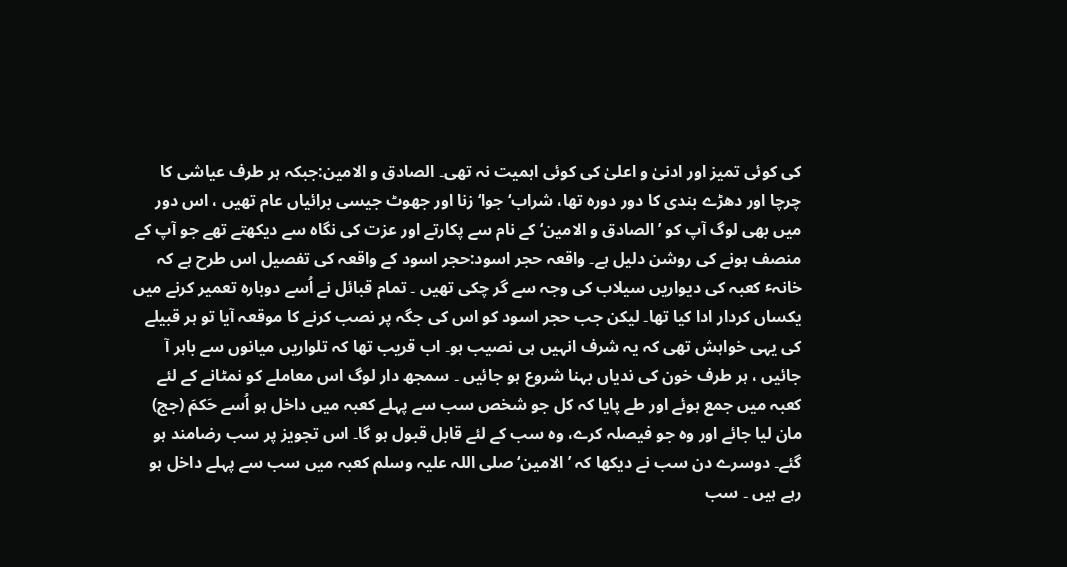کی کوئی تمیز اور ادنیٰ و اعلیٰ کی کوئی اہمیت نہ تھی۔ الصادق و الامین:جبکہ ہر طرف عیاشی کا چرچا اور دھڑے بندی کا دور دورہ تھا، شراب‘ جوا‘ زنا اور جھوٹ جیسی برائیاں عام تھیں ، اس دور میں بھی لوگ آپ کو ’الصادق و الامین‘ کے نام سے پکارتے اور عزت کی نگاہ سے دیکھتے تھے جو آپ کے منصف ہونے کی روشن دلیل ہے۔ واقعہ حجر اسود:حجر اسود کے واقعہ کی تفصیل اس طرح ہے کہ خانہٴ کعبہ کی دیواریں سیلاب کی وجہ سے گر چکی تھیں ۔ تمام قبائل نے اُسے دوبارہ تعمیر کرنے میں یکساں کردار ادا کیا تھا۔ لیکن جب حجر اسود کو اس کی جگہ پر نصب کرنے کا موقعہ آیا تو ہر قبیلے کی یہی خواہش تھی کہ یہ شرف انہیں ہی نصیب ہو۔ اب قریب تھا کہ تلواریں میانوں سے باہر آ جائیں ، ہر طرف خون کی ندیاں بہنا شروع ہو جائیں ۔ سمجھ دار لوگ اس معاملے کو نمٹانے کے لئے کعبہ میں جمع ہوئے اور طے پایا کہ کل جو شخص سب سے پہلے کعبہ میں داخل ہو اُسے حَکمَ (جج) مان لیا جائے اور وہ جو فیصلہ کرے، وہ سب کے لئے قابل قبول ہو گا۔ اس تجویز پر سب رضامند ہو گئے۔ دوسرے دن سب نے دیکھا کہ ’الامین‘ صلی اللہ علیہ وسلم کعبہ میں سب سے پہلے داخل ہو رہے ہیں ۔ سب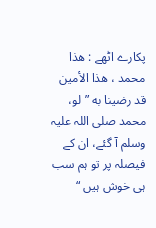پکارے اٹھے : هذا محمد ، هذا الأمين قد رضينا به ”لو، محمد صلی اللہ علیہ وسلم آ گئے، ان کے فیصلہ پر تو ہم سب ہی خوش ہیں “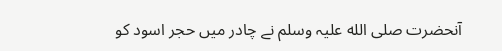آنحضرت صلی الله علیہ وسلم نے چادر میں حجر اسود کو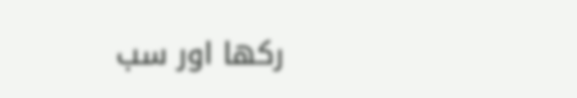رکھا اور سب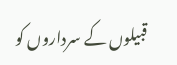قبیلوں کے سرداروں کو